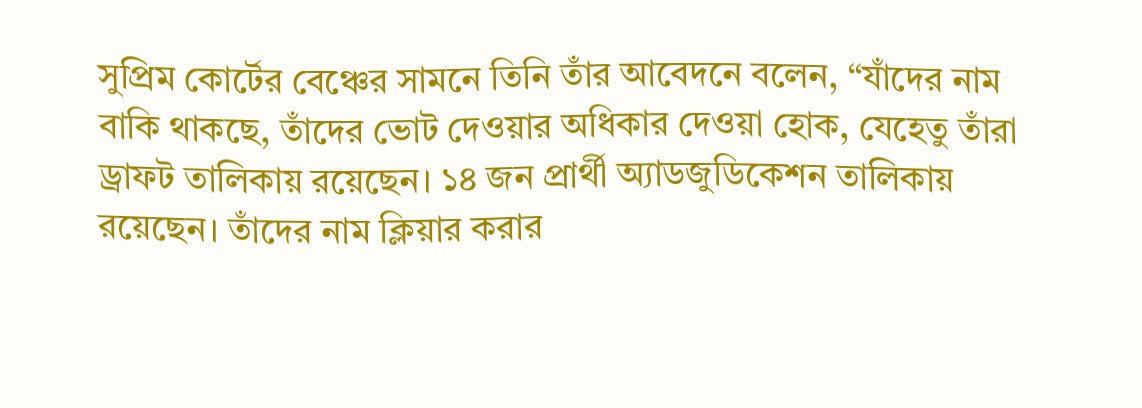সুপ্রিম কোর্টের বেঞ্চের সামনে তিনি তাঁর আবেদনে বলেন, “যাঁদের নাম বাকি থাকছে, তাঁদের ভোট দেওয়ার অধিকার দেওয়া হোক, যেহেতু তাঁরা ড্রাফট তালিকায় রয়েছেন। ১৪ জন প্রার্থী অ্যাডজুডিকেশন তালিকায় রয়েছেন। তাঁদের নাম ক্লিয়ার করার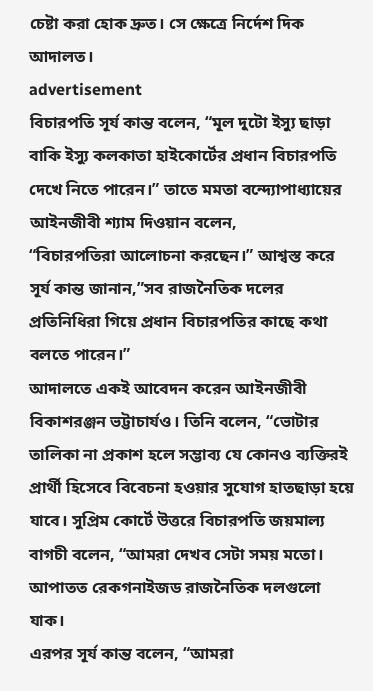চেষ্টা করা হোক দ্রুত। সে ক্ষেত্রে নির্দেশ দিক আদালত।
advertisement
বিচারপতি সূর্য কান্ত বলেন, “মূল দুটো ইস্যু ছাড়া বাকি ইস্যু কলকাতা হাইকোর্টের প্রধান বিচারপতি দেখে নিতে পারেন।” তাতে মমতা বন্দ্যোপাধ্যায়ের আইনজীবী শ্যাম দিওয়ান বলেন,
“বিচারপতিরা আলোচনা করছেন।” আশ্বস্ত করে সূর্য কান্ত জানান,”সব রাজনৈতিক দলের প্রতিনিধিরা গিয়ে প্রধান বিচারপতির কাছে কথা বলতে পারেন।”
আদালতে একই আবেদন করেন আইনজীবী বিকাশরঞ্জন ভট্টাচার্যও। তিনি বলেন, “ভোটার তালিকা না প্রকাশ হলে সম্ভাব্য যে কোনও ব্যক্তিরই প্রার্থী হিসেবে বিবেচনা হওয়ার সুযোগ হাতছাড়া হয়ে যাবে। সুপ্রিম কোর্টে উত্তরে বিচারপতি জয়মাল্য বাগচী বলেন, “আমরা দেখব সেটা সময় মতো। আপাতত রেকগনাইজড রাজনৈতিক দলগুলো যাক।
এরপর সূর্য কান্ত বলেন, “আমরা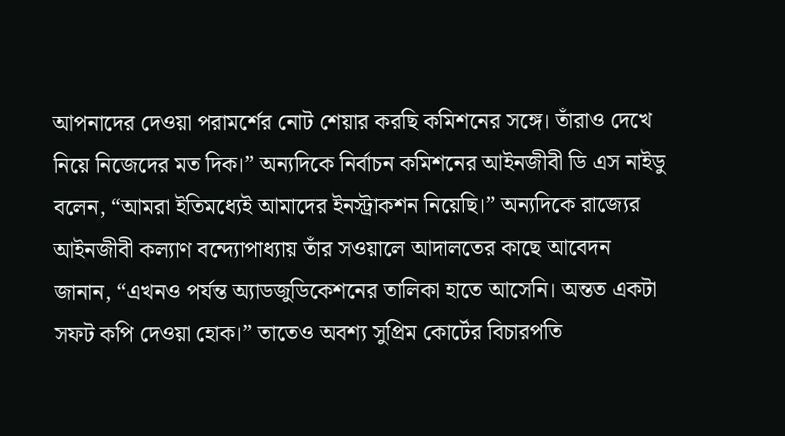আপনাদের দেওয়া পরামর্শের নোট শেয়ার করছি কমিশনের সঙ্গে। তাঁরাও দেখে নিয়ে নিজেদের মত দিক।” অন্যদিকে নির্বাচন কমিশনের আইনজীবী ডি এস নাইডু বলেন, “আমরা ইতিমধ্যেই আমাদের ইনস্ট্রাকশন নিয়েছি।” অন্যদিকে রাজ্যের আইনজীবী কল্যাণ বন্দ্যোপাধ্যায় তাঁর সওয়ালে আদালতের কাছে আবেদন জানান, “এখনও পর্যন্ত অ্যাডজুডিকেশনের তালিকা হাতে আসেনি। অন্তত একটা সফট কপি দেওয়া হোক।” তাতেও অবশ্য সুপ্রিম কোর্টের বিচারপতি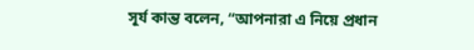সূর্য কান্ত বলেন, “আপনারা এ নিয়ে প্রধান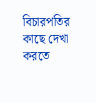বিচারপতির কাছে দেখা করতে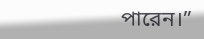পারেন।”